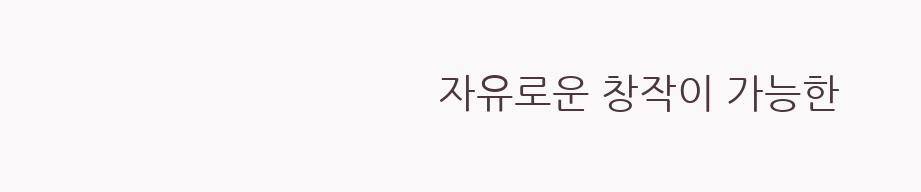자유로운 창작이 가능한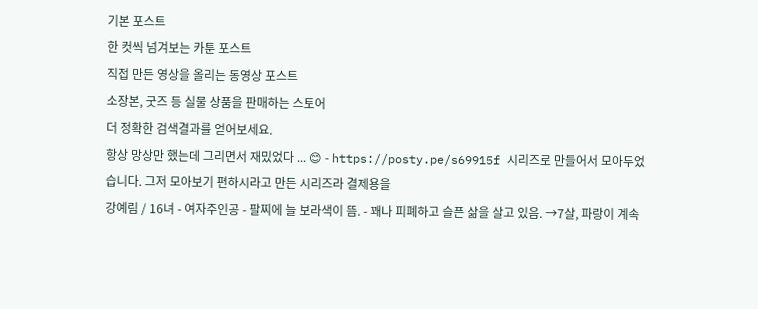기본 포스트
한 컷씩 넘겨보는 카툰 포스트
직접 만든 영상을 올리는 동영상 포스트
소장본, 굿즈 등 실물 상품을 판매하는 스토어
더 정확한 검색결과를 얻어보세요.
항상 망상만 했는데 그리면서 재밌었다 ... 😊 - https://posty.pe/s69915f 시리즈로 만들어서 모아두었습니다. 그저 모아보기 편하시라고 만든 시리즈라 결제용을
강예림 / 16녀 - 여자주인공 - 팔찌에 늘 보라색이 뜸. - 꽤나 피폐하고 슬픈 삶을 살고 있음. →7살, 파랑이 계속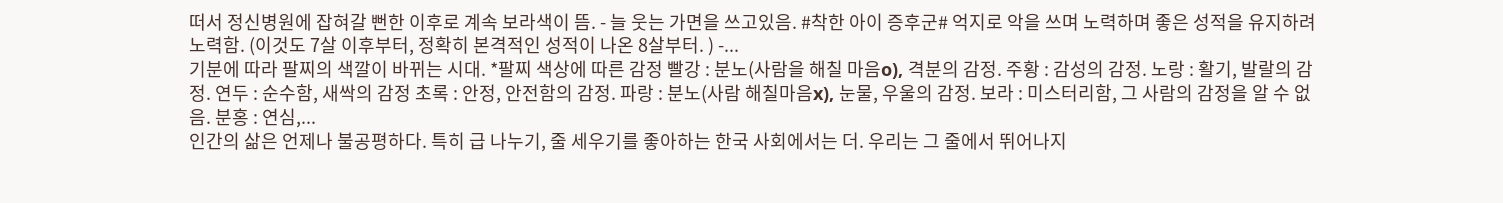떠서 정신병원에 잡혀갈 뻔한 이후로 계속 보라색이 뜸. - 늘 웃는 가면을 쓰고있음. #착한 아이 증후군# 억지로 악을 쓰며 노력하며 좋은 성적을 유지하려 노력함. (이것도 7살 이후부터, 정확히 본격적인 성적이 나온 8살부터. ) -...
기분에 따라 팔찌의 색깔이 바뀌는 시대. *팔찌 색상에 따른 감정 빨강 : 분노(사람을 해칠 마음o), 격분의 감정. 주황 : 감성의 감정. 노랑 : 활기, 발랄의 감정. 연두 : 순수함, 새싹의 감정 초록 : 안정, 안전함의 감정. 파랑 : 분노(사람 해칠마음x), 눈물, 우울의 감정. 보라 : 미스터리함, 그 사람의 감정을 알 수 없음. 분홍 : 연심,...
인간의 삶은 언제나 불공평하다. 특히 급 나누기, 줄 세우기를 좋아하는 한국 사회에서는 더. 우리는 그 줄에서 뛰어나지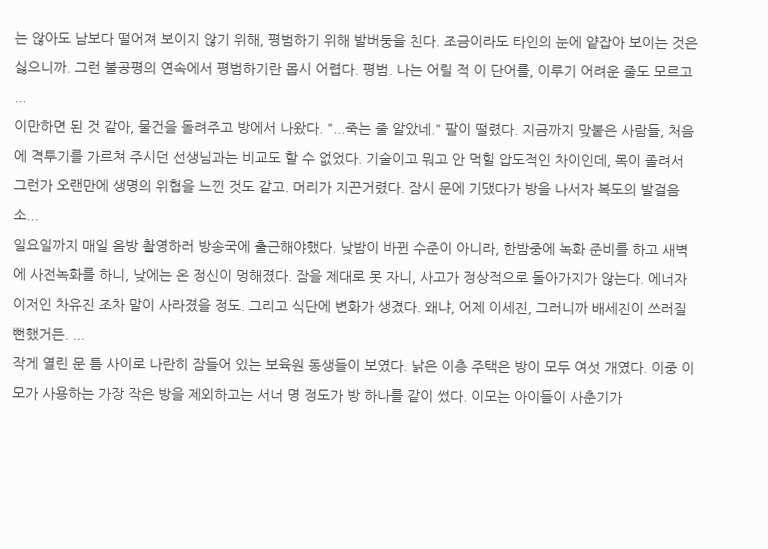는 않아도 남보다 떨어져 보이지 않기 위해, 평범하기 위해 발버둥을 친다. 조금이라도 타인의 눈에 얕잡아 보이는 것은 싫으니까. 그런 불공평의 연속에서 평범하기란 몹시 어렵다. 평범. 나는 어릴 적 이 단어를, 이루기 어려운 줄도 모르고 ...
이만하면 된 것 같아, 물건을 돌려주고 방에서 나왔다. "...죽는 줄 알았네." 팔이 떨렸다. 지금까지 맞붙은 사람들, 처음에 격투기를 가르쳐 주시던 선생님과는 비교도 할 수 없었다. 기술이고 뭐고 안 먹힐 압도적인 차이인데, 목이 졸려서 그런가 오랜만에 생명의 위협을 느낀 것도 같고. 머리가 지끈거렸다. 잠시 문에 기댔다가 방을 나서자 복도의 발걸음 소...
일요일까지 매일 음방 촬영하러 방송국에 출근해야했다. 낮밤이 바뀐 수준이 아니라, 한밤중에 녹화 준비를 하고 새벽에 사전녹화를 하니, 낮에는 온 정신이 멍해졌다. 잠을 제대로 못 자니, 사고가 정상적으로 돌아가지가 않는다. 에너자이저인 차유진 조차 말이 사라졌을 정도. 그리고 식단에 변화가 생겼다. 왜냐, 어제 이세진, 그러니까 배세진이 쓰러질 뻔했거든. ...
작게 열린 문 틈 사이로 나란히 잠들어 있는 보육원 동생들이 보였다. 낡은 이층 주택은 방이 모두 여섯 개였다. 이중 이모가 사용하는 가장 작은 방을 제외하고는 서너 명 정도가 방 하나를 같이 썼다. 이모는 아이들이 사춘기가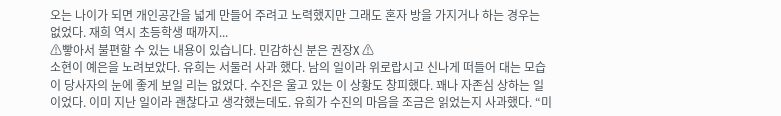오는 나이가 되면 개인공간을 넓게 만들어 주려고 노력했지만 그래도 혼자 방을 가지거나 하는 경우는 없었다. 재희 역시 초등학생 때까지...
⚠빻아서 불편할 수 있는 내용이 있습니다. 민감하신 분은 권장X ⚠
소현이 예은을 노려보았다. 유희는 서둘러 사과 했다. 남의 일이라 위로랍시고 신나게 떠들어 대는 모습이 당사자의 눈에 좋게 보일 리는 없었다. 수진은 울고 있는 이 상황도 창피했다. 꽤나 자존심 상하는 일이었다. 이미 지난 일이라 괜찮다고 생각했는데도. 유희가 수진의 마음을 조금은 읽었는지 사과했다. “미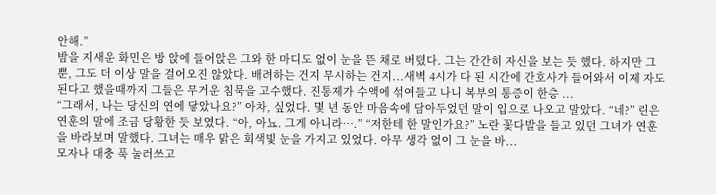안해.”
밤을 지새운 화민은 방 앉에 들어앉은 그와 한 마디도 없이 눈을 뜬 채로 버텼다. 그는 간간히 자신을 보는 듯 했다. 하지만 그뿐, 그도 더 이상 말을 걸어오진 않았다. 배려하는 건지 무시하는 건지...새벽 4시가 다 된 시간에 간호사가 들어와서 이제 자도 된다고 했을때까지 그들은 무거운 침묵을 고수했다. 진통제가 수액에 섞여들고 나니 복부의 통증이 한층 ...
“그래서, 나는 당신의 연에 닿았나요?” 아차, 싶었다. 몇 년 동안 마음속에 담아두었던 말이 입으로 나오고 말았다. “네?” 린은 연훈의 말에 조금 당황한 듯 보였다. “아, 아뇨. 그게 아니라….” “저한테 한 말인가요?” 노란 꽃다발을 들고 있던 그녀가 연훈을 바라보며 말했다. 그녀는 매우 맑은 회색빛 눈을 가지고 있었다. 아무 생각 없이 그 눈을 바...
모자나 대충 푹 눌러쓰고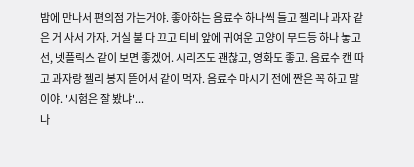밤에 만나서 편의점 가는거야. 좋아하는 음료수 하나씩 들고 젤리나 과자 같은 거 사서 가자. 거실 불 다 끄고 티비 앞에 귀여운 고양이 무드등 하나 놓고선, 넷플릭스 같이 보면 좋겠어. 시리즈도 괜찮고, 영화도 좋고. 음료수 캔 따고 과자랑 젤리 봉지 뜯어서 같이 먹자. 음료수 마시기 전에 짠은 꼭 하고 말이야. '시험은 잘 봤냐'...
나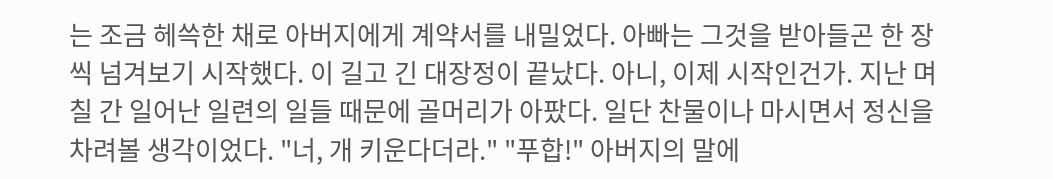는 조금 헤쓱한 채로 아버지에게 계약서를 내밀었다. 아빠는 그것을 받아들곤 한 장씩 넘겨보기 시작했다. 이 길고 긴 대장정이 끝났다. 아니, 이제 시작인건가. 지난 며칠 간 일어난 일련의 일들 때문에 골머리가 아팠다. 일단 찬물이나 마시면서 정신을 차려볼 생각이었다. "너, 개 키운다더라." "푸합!" 아버지의 말에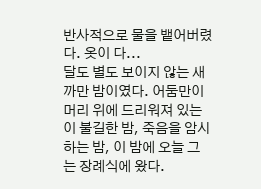반사적으로 물을 뱉어버렸다. 옷이 다...
달도 별도 보이지 않는 새까만 밤이였다. 어둠만이 머리 위에 드리워져 있는 이 불길한 밤, 죽음을 암시하는 밤, 이 밤에 오늘 그는 장례식에 왔다.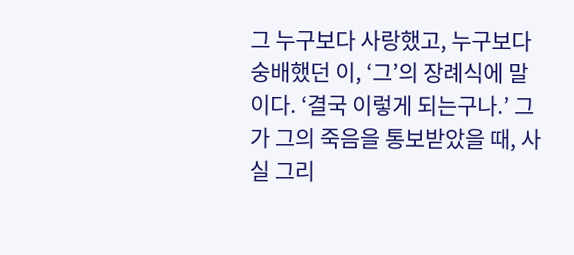그 누구보다 사랑했고, 누구보다 숭배했던 이, ‘그’의 장례식에 말이다. ‘결국 이렇게 되는구나.’ 그가 그의 죽음을 통보받았을 때, 사실 그리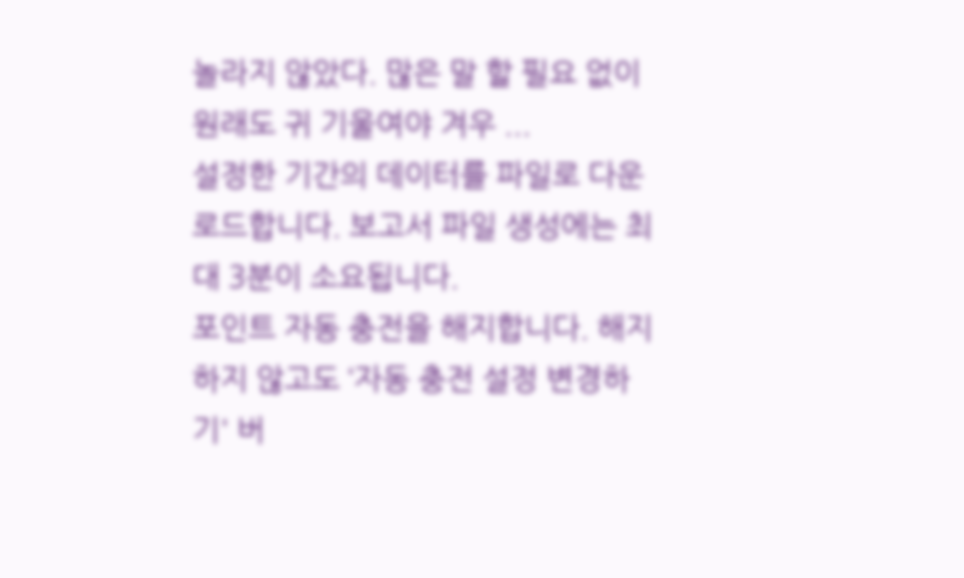놀라지 않았다. 많은 말 할 필요 없이 원래도 귀 기울여야 겨우 ...
설정한 기간의 데이터를 파일로 다운로드합니다. 보고서 파일 생성에는 최대 3분이 소요됩니다.
포인트 자동 충전을 해지합니다. 해지하지 않고도 ‘자동 충전 설정 변경하기' 버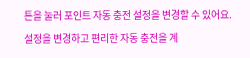튼을 눌러 포인트 자동 충전 설정을 변경할 수 있어요. 설정을 변경하고 편리한 자동 충전을 계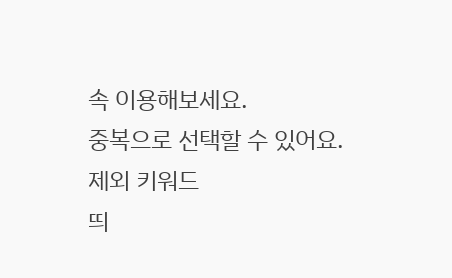속 이용해보세요.
중복으로 선택할 수 있어요.
제외 키워드
띄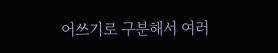어쓰기로 구분해서 여러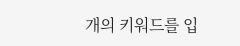개의 키워드를 입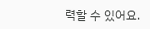력할 수 있어요.